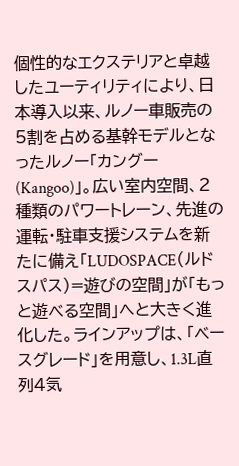個性的なエクステリアと卓越したユーティリティにより、日本導入以来、ルノー車販売の5割を占める基幹モデルとなったルノー「カングー(Kangoo)」。広い室内空間、2種類のパワートレーン、先進の運転・駐車支援システムを新たに備え「LUDOSPACE(ルドスパス)=遊びの空間」が「もっと遊べる空間」へと大きく進化した。ラインアップは、「ベースグレード」を用意し、1.3L直列4気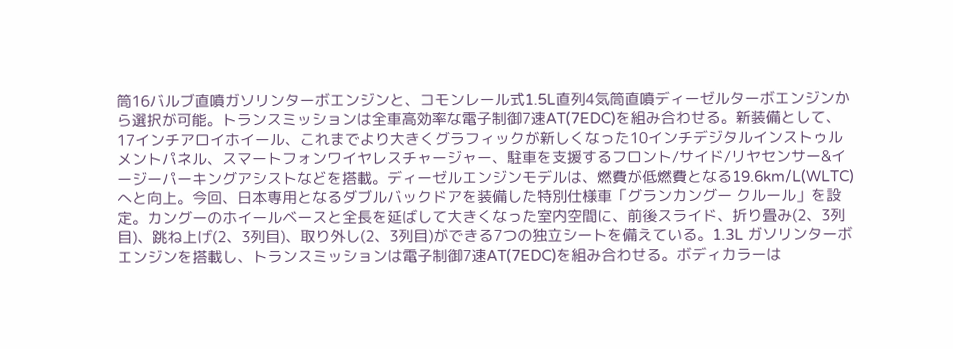筒16バルブ直噴ガソリンターボエンジンと、コモンレール式1.5L直列4気筒直噴ディーゼルターボエンジンから選択が可能。トランスミッションは全車高効率な電子制御7速AT(7EDC)を組み合わせる。新装備として、17インチアロイホイール、これまでより大きくグラフィックが新しくなった10インチデジタルインストゥルメントパネル、スマートフォンワイヤレスチャージャー、駐車を支援するフロント/サイド/リヤセンサー&イージーパーキングアシストなどを搭載。ディーゼルエンジンモデルは、燃費が低燃費となる19.6km/L(WLTC)へと向上。今回、日本専用となるダブルバックドアを装備した特別仕様車「グランカングー クルール」を設定。カングーのホイールベースと全長を延ばして大きくなった室内空間に、前後スライド、折り畳み(2、3列目)、跳ね上げ(2、3列目)、取り外し(2、3列目)ができる7つの独立シートを備えている。1.3L ガソリンターボエンジンを搭載し、トランスミッションは電子制御7速AT(7EDC)を組み合わせる。ボディカラーは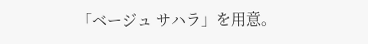「ベージュ サハラ」を用意。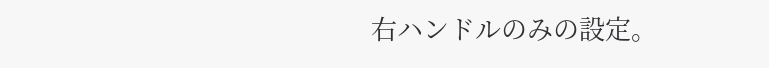右ハンドルのみの設定。